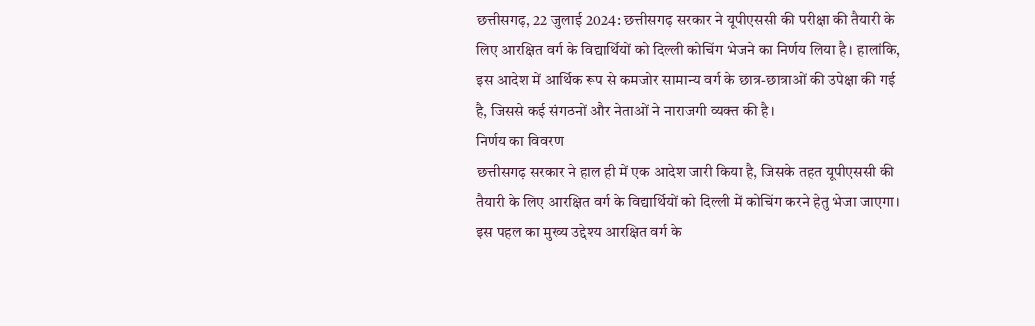छत्तीसगढ़, 22 जुलाई 2024: छत्तीसगढ़ सरकार ने यूपीएससी की परीक्षा की तैयारी के लिए आरक्षित वर्ग के विद्यार्थियों को दिल्ली कोचिंग भेजने का निर्णय लिया है। हालांकि, इस आदेश में आर्थिक रूप से कमजोर सामान्य वर्ग के छात्र-छात्राओं की उपेक्षा की गई है, जिससे कई संगठनों और नेताओं ने नाराजगी व्यक्त की है।
निर्णय का विवरण
छत्तीसगढ़ सरकार ने हाल ही में एक आदेश जारी किया है, जिसके तहत यूपीएससी की तैयारी के लिए आरक्षित वर्ग के विद्यार्थियों को दिल्ली में कोचिंग करने हेतु भेजा जाएगा। इस पहल का मुख्य उद्देश्य आरक्षित वर्ग के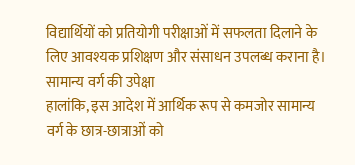विद्यार्थियों को प्रतियोगी परीक्षाओं में सफलता दिलाने के लिए आवश्यक प्रशिक्षण और संसाधन उपलब्ध कराना है।
सामान्य वर्ग की उपेक्षा
हालांकि, इस आदेश में आर्थिक रूप से कमजोर सामान्य वर्ग के छात्र-छात्राओं को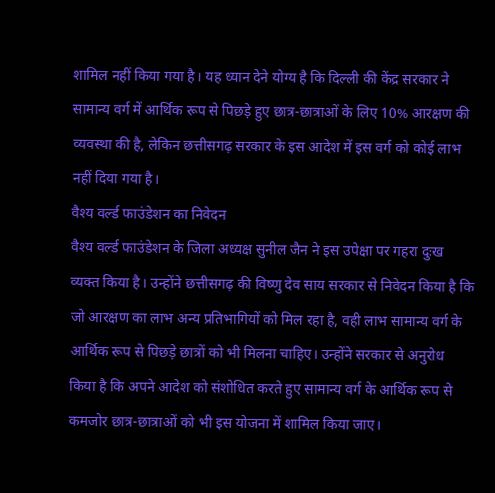शामिल नहीं किया गया है। यह ध्यान देने योग्य है कि दिल्ली की केंद्र सरकार ने सामान्य वर्ग में आर्थिक रूप से पिछड़े हुए छात्र-छात्राओं के लिए 10% आरक्षण की व्यवस्था की है, लेकिन छत्तीसगढ़ सरकार के इस आदेश में इस वर्ग को कोई लाभ नहीं दिया गया है।
वैश्य वर्ल्ड फाउंडेशन का निवेदन
वैश्य वर्ल्ड फाउंडेशन के जिला अध्यक्ष सुनील जैन ने इस उपेक्षा पर गहरा दुःख व्यक्त किया है। उन्होंने छत्तीसगढ़ की विष्णु देव साय सरकार से निवेदन किया है कि जो आरक्षण का लाभ अन्य प्रतिभागियों को मिल रहा है, वही लाभ सामान्य वर्ग के आर्थिक रूप से पिछड़े छात्रों को भी मिलना चाहिए। उन्होंने सरकार से अनुरोध किया है कि अपने आदेश को संशोधित करते हुए सामान्य वर्ग के आर्थिक रूप से कमजोर छात्र-छात्राओं को भी इस योजना में शामिल किया जाए।